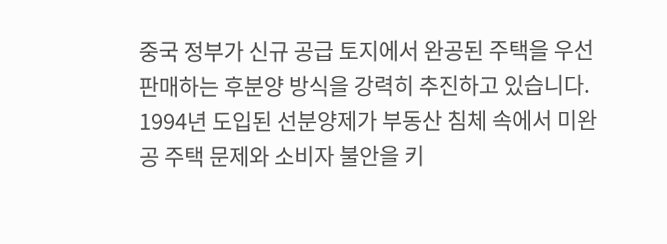중국 정부가 신규 공급 토지에서 완공된 주택을 우선 판매하는 후분양 방식을 강력히 추진하고 있습니다.
1994년 도입된 선분양제가 부동산 침체 속에서 미완공 주택 문제와 소비자 불안을 키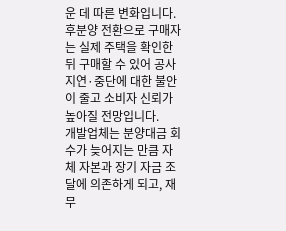운 데 따른 변화입니다.
후분양 전환으로 구매자는 실제 주택을 확인한 뒤 구매할 수 있어 공사 지연·중단에 대한 불안이 줄고 소비자 신뢰가 높아질 전망입니다.
개발업체는 분양대금 회수가 늦어지는 만큼 자체 자본과 장기 자금 조달에 의존하게 되고, 재무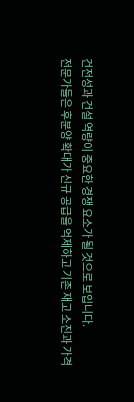건전성과 건설 역량이 중요한 경쟁 요소가 될 것으로 보입니다.
전문가들은 후분양 확대가 신규 공급을 억제하고 기존 재고 소진과 가격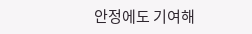안정에도 기여해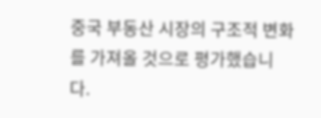중국 부동산 시장의 구조적 변화를 가져올 것으로 평가했습니다.